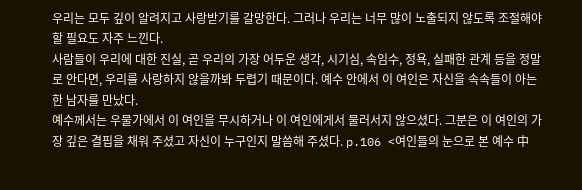우리는 모두 깊이 알려지고 사랑받기를 갈망한다. 그러나 우리는 너무 많이 노출되지 않도록 조절해야 할 필요도 자주 느낀다.
사람들이 우리에 대한 진실, 곧 우리의 가장 어두운 생각, 시기심, 속임수, 정욕, 실패한 관계 등을 정말로 안다면, 우리를 사랑하지 않을까봐 두렵기 때문이다. 예수 안에서 이 여인은 자신을 속속들이 아는 한 남자를 만났다.
예수께서는 우물가에서 이 여인을 무시하거나 이 여인에게서 물러서지 않으셨다. 그분은 이 여인의 가장 깊은 결핍을 채워 주셨고 자신이 누구인지 말씀해 주셨다. p.106 <여인들의 눈으로 본 예수 中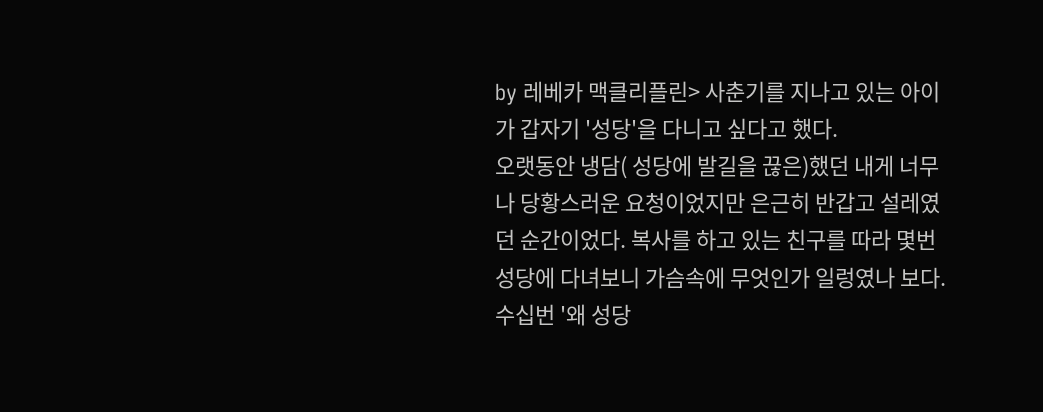by 레베카 맥클리플린> 사춘기를 지나고 있는 아이가 갑자기 '성당'을 다니고 싶다고 했다.
오랫동안 냉담( 성당에 발길을 끊은)했던 내게 너무나 당황스러운 요청이었지만 은근히 반갑고 설레였던 순간이었다. 복사를 하고 있는 친구를 따라 몇번 성당에 다녀보니 가슴속에 무엇인가 일렁였나 보다.
수십번 '왜 성당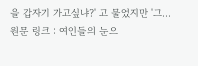을 갑자기 가고싶냐?' 고 물었지만 '그...
원문 링크 : 여인들의 눈으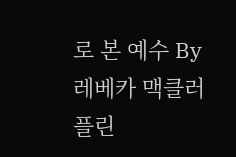로 본 예수 By 레베카 맥클러플린